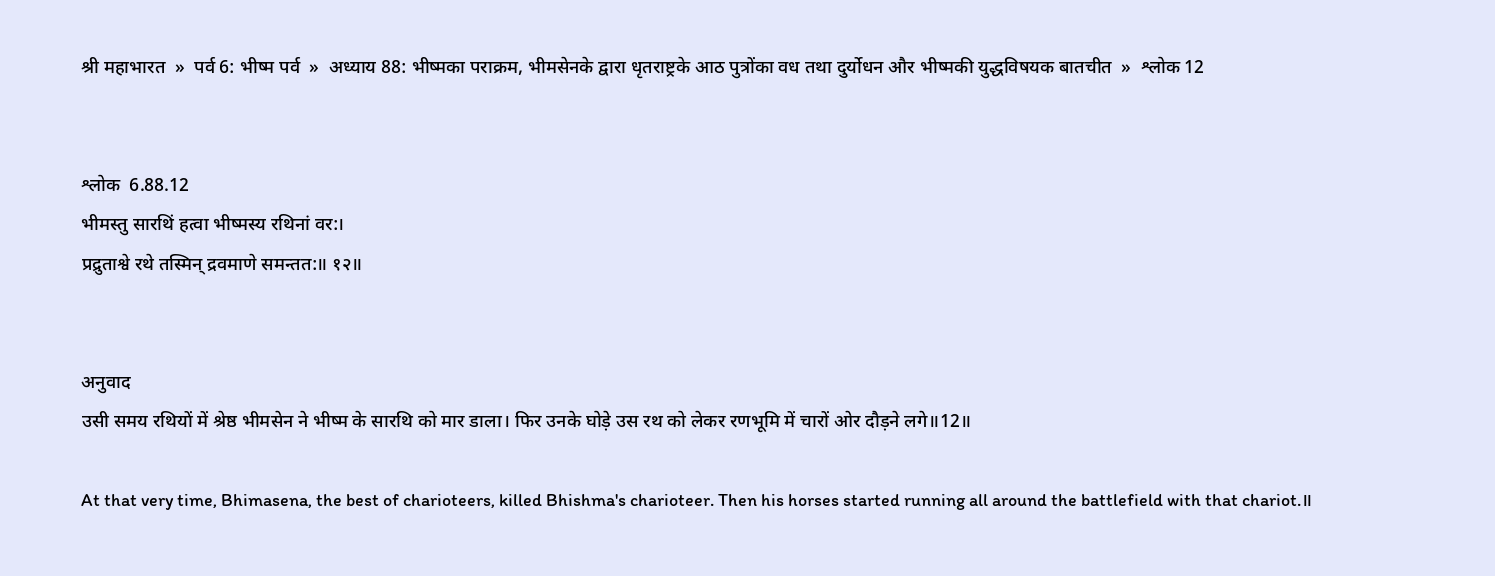श्री महाभारत  »  पर्व 6: भीष्म पर्व  »  अध्याय 88: भीष्मका पराक्रम, भीमसेनके द्वारा धृतराष्ट्रके आठ पुत्रोंका वध तथा दुर्योधन और भीष्मकी युद्धविषयक बातचीत  »  श्लोक 12


श्लोक  6.88.12
भीमस्तु सारथिं हत्वा भीष्मस्य रथिनां वर:।
प्रद्रुताश्वे रथे तस्मिन् द्रवमाणे समन्तत:॥ १२॥


अनुवाद
उसी समय रथियों में श्रेष्ठ भीमसेन ने भीष्म के सारथि को मार डाला। फिर उनके घोड़े उस रथ को लेकर रणभूमि में चारों ओर दौड़ने लगे॥12॥

At that very time, Bhimasena, the best of charioteers, killed Bhishma's charioteer. Then his horses started running all around the battlefield with that chariot.॥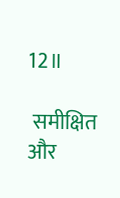12॥

 समीक्षित और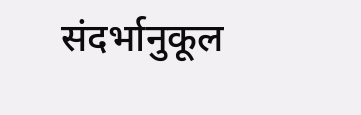संदर्भानुकूल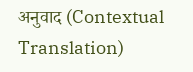अनुवाद (Contextual Translation)